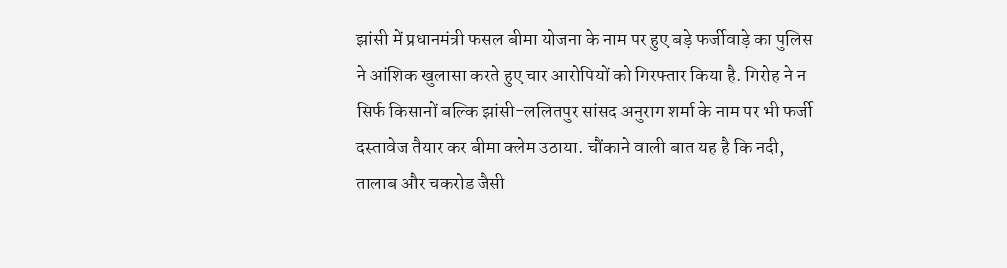झांसी में प्रधानमंत्री फसल बीमा योजना के नाम पर हुए बड़े फर्जीवाड़े का पुलिस ने आंशिक खुलासा करते हुए चार आरोपियों को गिरफ्तार किया है. गिरोह ने न सिर्फ किसानों बल्कि झांसी-ललितपुर सांसद अनुराग शर्मा के नाम पर भी फर्जी दस्तावेज तैयार कर बीमा क्लेम उठाया. चौंकाने वाली बात यह है कि नदी, तालाब और चकरोड जैसी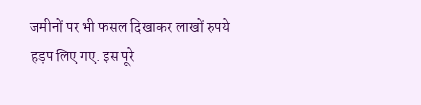जमीनों पर भी फसल दिखाकर लाखों रुपये हड़प लिए गए. इस पूरे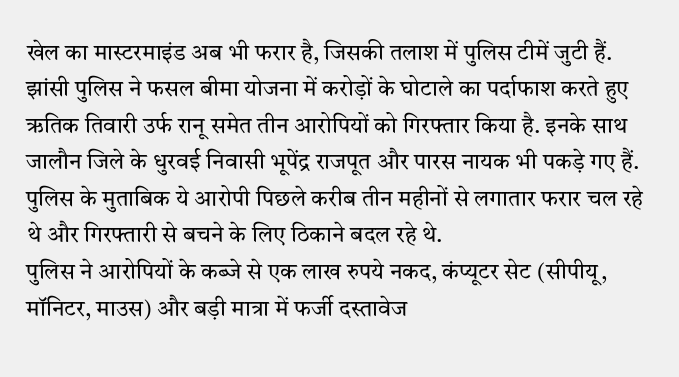खेल का मास्टरमाइंड अब भी फरार है, जिसकी तलाश में पुलिस टीमें जुटी हैं.
झांसी पुलिस ने फसल बीमा योजना में करोड़ों के घोटाले का पर्दाफाश करते हुए ऋतिक तिवारी उर्फ रानू समेत तीन आरोपियों को गिरफ्तार किया है. इनके साथ जालौन जिले के धुरवई निवासी भूपेंद्र राजपूत और पारस नायक भी पकड़े गए हैं. पुलिस के मुताबिक ये आरोपी पिछले करीब तीन महीनों से लगातार फरार चल रहे थे और गिरफ्तारी से बचने के लिए ठिकाने बदल रहे थे.
पुलिस ने आरोपियों के कब्जे से एक लाख रुपये नकद, कंप्यूटर सेट (सीपीयू, मॉनिटर, माउस) और बड़ी मात्रा में फर्जी दस्तावेज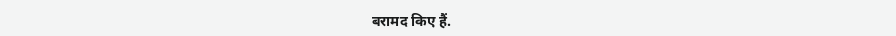बरामद किए हैं.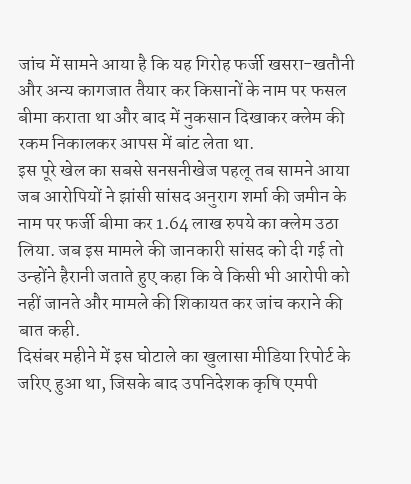जांच में सामने आया है कि यह गिरोह फर्जी खसरा-खतौनी और अन्य कागजात तैयार कर किसानों के नाम पर फसल बीमा कराता था और बाद में नुकसान दिखाकर क्लेम की रकम निकालकर आपस में बांट लेता था.
इस पूरे खेल का सबसे सनसनीखेज पहलू तब सामने आया जब आरोपियों ने झांसी सांसद अनुराग शर्मा की जमीन के नाम पर फर्जी बीमा कर 1.64 लाख रुपये का क्लेम उठा लिया. जब इस मामले की जानकारी सांसद को दी गई तो उन्होंने हैरानी जताते हुए कहा कि वे किसी भी आरोपी को नहीं जानते और मामले की शिकायत कर जांच कराने की बात कही.
दिसंबर महीने में इस घोटाले का खुलासा मीडिया रिपोर्ट के जरिए हुआ था, जिसके बाद उपनिदेशक कृषि एमपी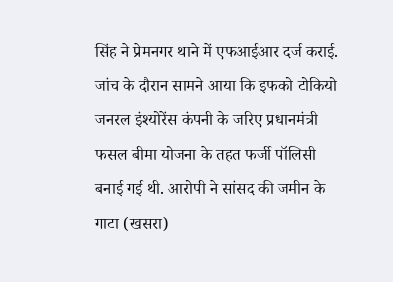सिंह ने प्रेमनगर थाने में एफआईआर दर्ज कराई. जांच के दौरान सामने आया कि इफको टोकियो जनरल इंश्योरेंस कंपनी के जरिए प्रधानमंत्री फसल बीमा योजना के तहत फर्जी पॉलिसी बनाई गई थी. आरोपी ने सांसद की जमीन के गाटा (खसरा)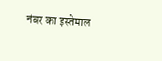नंबर का इस्तेमाल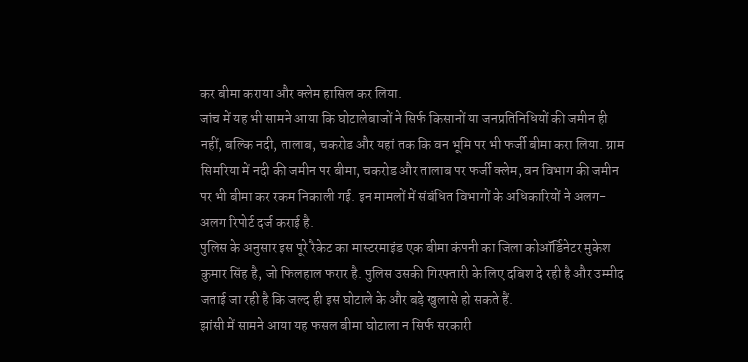कर बीमा कराया और क्लेम हासिल कर लिया.
जांच में यह भी सामने आया कि घोटालेबाजों ने सिर्फ किसानों या जनप्रतिनिधियों की जमीन ही नहीं, बल्कि नदी, तालाब, चकरोड और यहां तक कि वन भूमि पर भी फर्जी बीमा करा लिया. ग्राम सिमरिया में नदी की जमीन पर बीमा, चकरोड और तालाब पर फर्जी क्लेम, वन विभाग की जमीन पर भी बीमा कर रकम निकाली गई. इन मामलों में संबंधित विभागों के अधिकारियों ने अलग-अलग रिपोर्ट दर्ज कराई है.
पुलिस के अनुसार इस पूरे रैकेट का मास्टरमाइंड एक बीमा कंपनी का जिला कोऑर्डिनेटर मुकेश कुमार सिंह है, जो फिलहाल फरार है. पुलिस उसकी गिरफ्तारी के लिए दबिश दे रही है और उम्मीद जताई जा रही है कि जल्द ही इस घोटाले के और बड़े खुलासे हो सकते हैं.
झांसी में सामने आया यह फसल बीमा घोटाला न सिर्फ सरकारी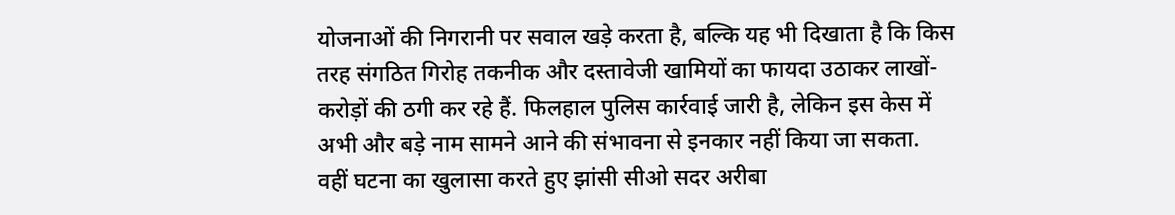योजनाओं की निगरानी पर सवाल खड़े करता है, बल्कि यह भी दिखाता है कि किस तरह संगठित गिरोह तकनीक और दस्तावेजी खामियों का फायदा उठाकर लाखों-करोड़ों की ठगी कर रहे हैं. फिलहाल पुलिस कार्रवाई जारी है, लेकिन इस केस में अभी और बड़े नाम सामने आने की संभावना से इनकार नहीं किया जा सकता.
वहीं घटना का खुलासा करते हुए झांसी सीओ सदर अरीबा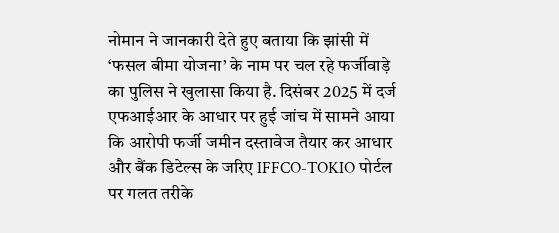नोमान ने जानकारी देते हुए बताया कि झांसी में ‘फसल बीमा योजना’ के नाम पर चल रहे फर्जीवाड़े का पुलिस ने खुलासा किया है. दिसंबर 2025 में दर्ज एफआईआर के आधार पर हुई जांच में सामने आया कि आरोपी फर्जी जमीन दस्तावेज तैयार कर आधार और बैंक डिटेल्स के जरिए IFFCO-TOKIO पोर्टल पर गलत तरीके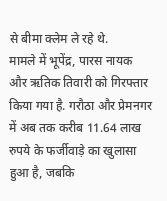से बीमा क्लेम ले रहे थे.
मामले में भूपेंद्र, पारस नायक और ऋतिक तिवारी को गिरफ्तार किया गया है. गरौठा और प्रेमनगर में अब तक करीब 11.64 लाख रुपये के फर्जीवाड़े का खुलासा हुआ है, जबकि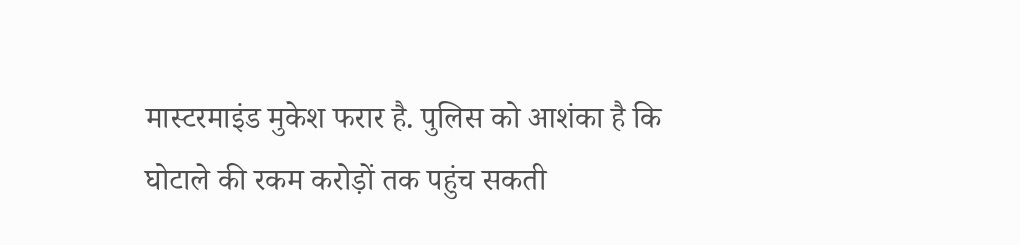मास्टरमाइंड मुकेश फरार है. पुलिस को आशंका है कि घोटाले की रकम करोड़ों तक पहुंच सकती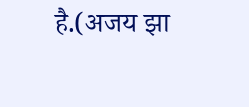है.(अजय झा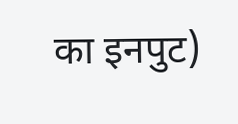का इनपुट)